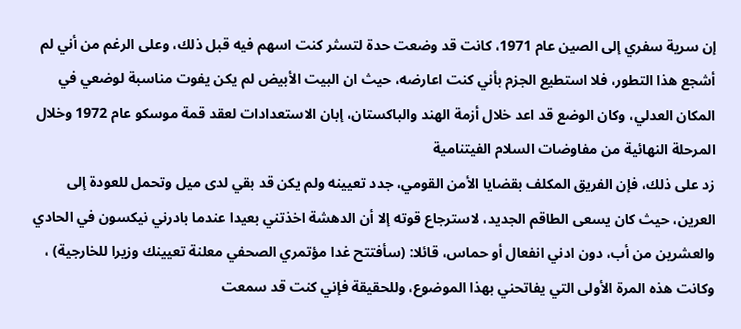إن سرية سفري إلى الصين عام 1971، كانت قد وضعت حدة لتسثر كنت اسهم فيه قبل ذلك، وعلى الرغم من أني لم أشجع هذا التطور، فلا استطيع الجزم بأني كنت اعارضه، حيث ان البيت الأبيض لم يكن يفوت مناسبة لوضعي في المكان العدلي، وكان الوضع قد اعد خلال أزمة الهند والباكستان، إبان الاستعدادات لعقد قمة موسكو عام 1972 وخلال المرحلة النهائية من مفاوضات السلام الفيتنامية
زد على ذلك، فإن الفريق المكلف بقضايا الأمن القومي، جدد تعيينه ولم يكن قد بقي لدى ميل وتحمل للعودة إلى العرين، حيث كان يسعى الطاقم الجديد، لاسترجاع قوته إلا أن الدهشة اخذتني بعيدا عندما بادرني نيکسون في الحادي والعشرين من أب، دون ادني انفعال أو حماس، قائلا: (سأفتتح غدا مؤتمري الصحفي معلنة تعيينك وزيرا للخارجية) ، وكانت هذه المرة الأولى التي يفاتحني بهذا الموضوع، وللحقيقة فإني كنت قد سمعت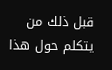قبل ذلك من يتكلم حول هذا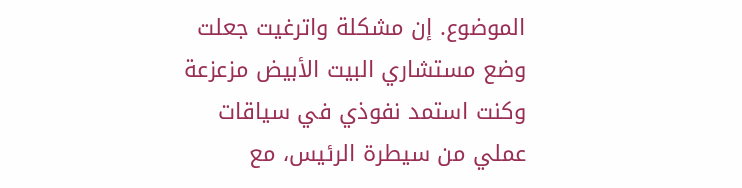الموضوع. إن مشكلة واترغيت جعلت وضع مستشاري البيت الأبيض مزعزعة وكنت استمد نفوذي في سياقات عملي من سيطرة الرئيس، مع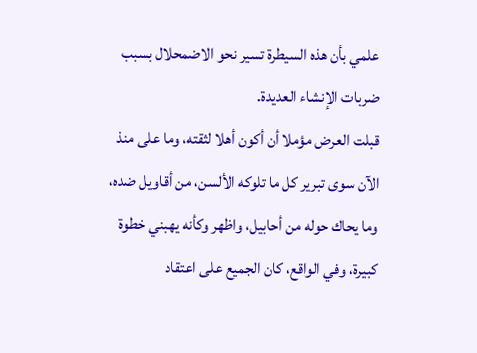علمي بأن هذه السيطرة تسير نحو الاضمحلال بسبب ضربات الإنشاء العديدة.
قبلت العرض مؤملا أن أكون أهلا لثقته، وما على منذ الآن سوى تبرير كل ما تلوكه الألسن، من أقاويل ضده، وما يحاك حوله من أحابيل، واظهر وكأنه يهبني خطوة كبيرة، وفي الواقع، كان الجميع على اعتقاد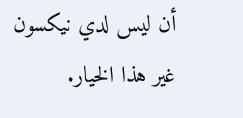أن ليس لدي نيکسون غير هذا الخيار.